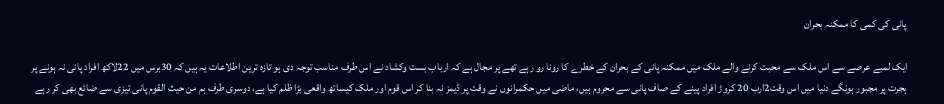پانی کی کمی کا ممکنہ بحران

ایک لمبے عرصے سے اس ملک سے محبت کرنے والے ملک میں ممکنہ پانی کے بحران کے خطرے کا رونا رو رہے تھے پر مجال ہے کہ ارباب بست وکشاد نے اس طرف مناسب توجہ دی ہو تازہ ترین اطلاعات یہ ہیں کہ 30برس میں 22لاکھ افراد پانی نہ ہونے پر ہجرت پر مجبور ہونگے دنیا میں اس وقت2ارب 20 کروڑ افراد پینے کے صاف پانی سے محروم ہیں، ماضی میں حکمرانوں نے وقت پر ڈیمز نہ بنا کر اس قوم اور ملک کیساتھ واقعی بڑا ظلم کیا ہے، دوسری طرف ہم من حیث القوم پانی تیزی سے ضائع بھی کر رہے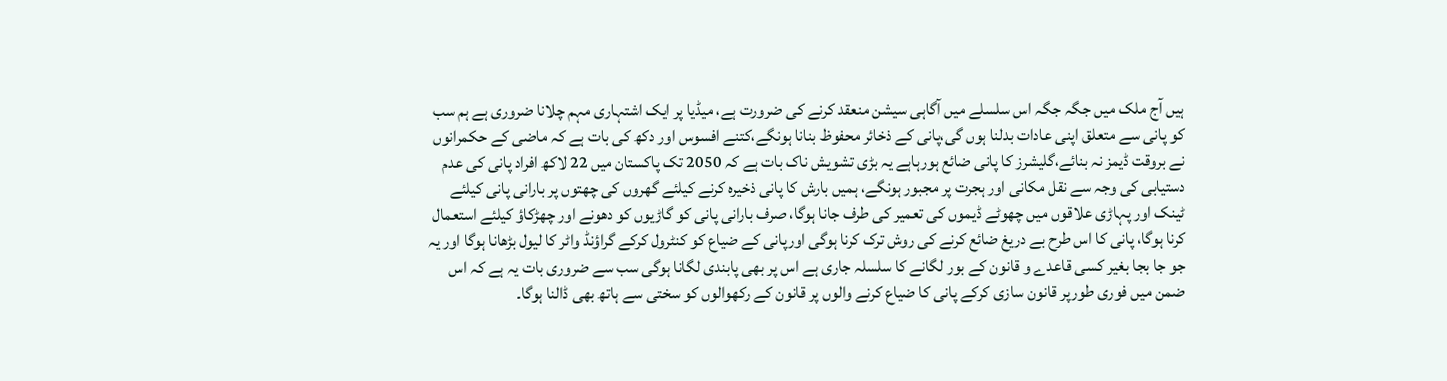ہیں آج ملک میں جگہ جگہ اس سلسلے میں آگاہی سیشن منعقد کرنے کی ضرورت ہے، میڈیا پر ایک اشتہاری مہم چلانا ضروری ہے ہم سب کو پانی سے متعلق اپنی عادات بدلنا ہوں گی،پانی کے ذخائر محفوظ بنانا ہونگے،کتنے افسوس اور دکھ کی بات ہے کہ ماضی کے حکمرانوں نے بروقت ڈیمز نہ بنائے،گلیشرز کا پانی ضائع ہورہاہے یہ بڑی تشویش ناک بات ہے کہ 2050 تک پاکستان میں 22 لاکھ افراد پانی کی عدم دستیابی کی وجہ سے نقل مکانی اور ہجرت پر مجبور ہونگے، ہمیں بارش کا پانی ذخیرہ کرنے کیلئے گھروں کی چھتوں پر بارانی پانی کیلئے ٹینک اور پہاڑی علاقوں میں چھوٹے ڈیموں کی تعمیر کی طرف جانا ہوگا، صرف بارانی پانی کو گاڑیوں کو دھونے اور چھڑکاؤ کیلئے استعمال کرنا ہوگا، پانی کا اس طرح بے دریغ ضائع کرنے کی روش ترک کرنا ہوگی اورپانی کے ضیاع کو کنٹرول کرکے گراؤنڈ واٹر کا لیول بڑھانا ہوگا اور یہ جو جا بجا بغیر کسی قاعدے و قانون کے بور لگانے کا سلسلہ جاری ہے اس پر بھی پابندی لگانا ہوگی سب سے ضروری بات یہ ہے کہ اس ضمن میں فوری طورپر قانون سازی کرکے پانی کا ضیاع کرنے والوں پر قانون کے رکھوالوں کو سختی سے ہاتھ بھی ڈالنا ہوگا۔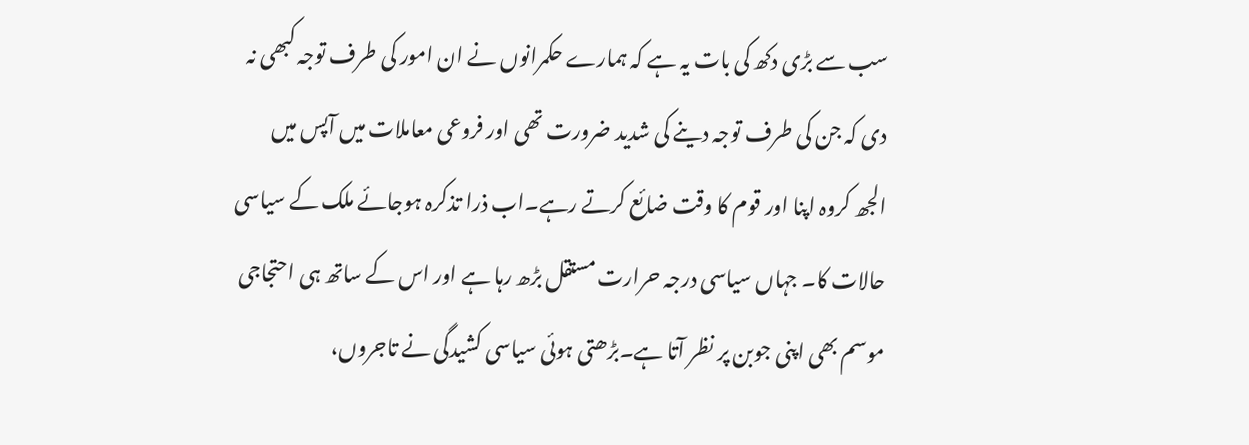سب سے بڑی دکھ کی بات یہ ہے کہ ہمارے حکمرانوں نے ان امور کی طرف توجہ کبھی نہ دی کہ جن کی طرف توجہ دینے کی شدید ضرورت تھی اور فروعی معاملات میں آپس میں الجھ کروہ اپنا اور قوم کا وقت ضائع کرتے رہے۔اب ذرا تذکرہ ہوجائے ملک کے سیاسی حالات کا۔ جہاں سیاسی درجہ حرارت مستقل بڑھ رہا ہے اور اس کے ساتھ ہی احتجاجی موسم بھی اپنی جوبن پر نظر آتا ہے۔بڑھتی ہوئی سیاسی کشیدگی نے تاجروں،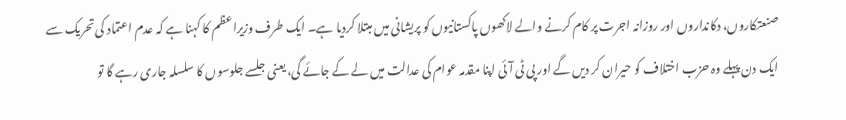صنعتکاروں، دکانداروں اور روزانہ اجرت پر کام کرنے والے لاکھوں پاکستانیوں کو پریشانی میں مبتلا کردیا ہے۔ ایک طرف وزیراعظم کا کہنا ہے کہ عدم اعتماد کی تحریک سے ایک دن پہلے وہ حزب اختلاف کو حیران کر دیں گے اور پی ٹی آئی اپنا مقدمہ عوام کی عدالت میں لے کے جائے گی، یعنی جلسے جلوسوں کا سلسلہ جاری رہے گا تو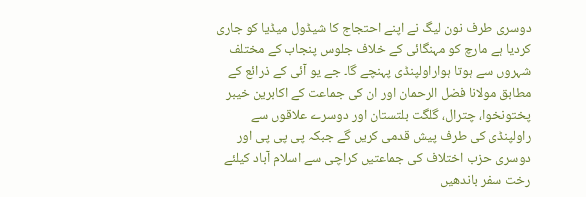دوسری طرف نون لیگ نے اپنے احتجاج کا شیڈول میڈیا کو جاری کردیا ہے مارچ کو مہنگائی کے خلاف جلوس پنجاب کے مختلف شہروں سے ہوتا ہواراولپنڈی پہنچے گا۔ جے یو آئی کے ذرائع کے مطابق مولانا فضل الرحمان اور ان کی جماعت کے اکابرین خیبر پختونخوا، چترال، گلگت بلتستان اور دوسرے علاقوں سے راولپنڈی کی طرف پیش قدمی کریں گے جبکہ پی پی پی اور دوسری حزب اختلاف کی جماعتیں کراچی سے اسلام آباد کیلئے رخت سفر باندھیں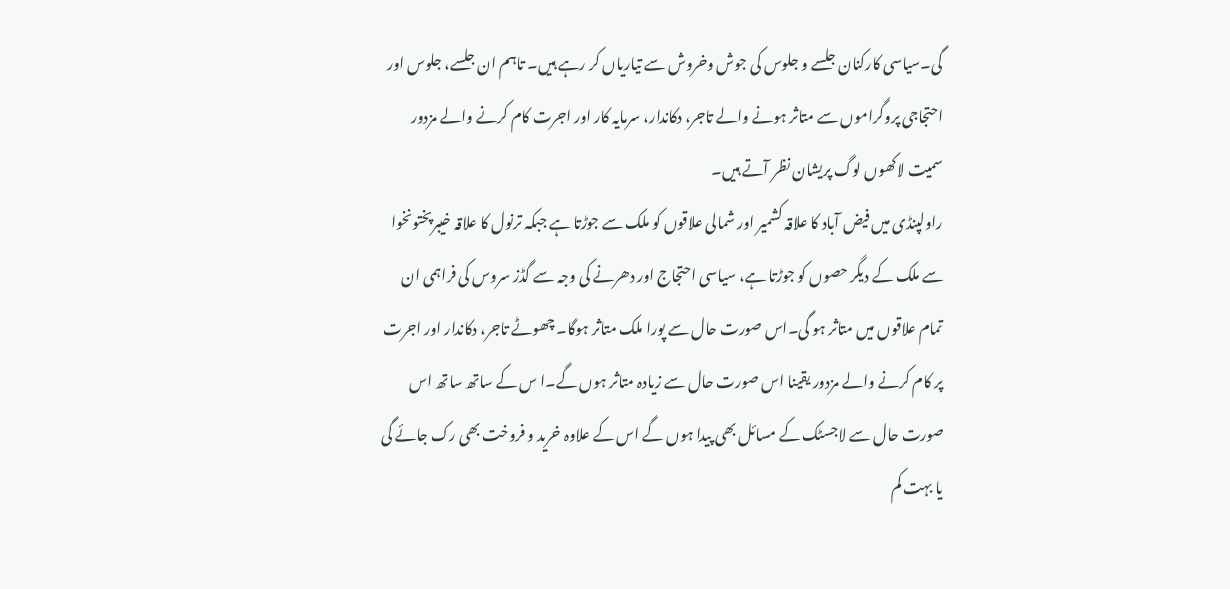گی۔سیاسی کارکنان جلسے و جلوس کی جوش وخروش سے تیاریاں کر رہے ہیں۔ تاہم ان جلسے، جلوس اور احتجاجی پروگراموں سے متاثر ہونے والے تاجر، دکاندار، سرمایہ کار اور اجرت کام کرنے والے مزدور سمیت لاکھوں لوگ پریشان نظر آتے ہیں۔
راولپنڈی میں فیض آباد کا علاقہ کشمیر اور شمالی علاقوں کو ملک سے جوڑتا ہے جبکہ ترنول کا علاقہ خیبرپختونخوا سے ملک کے دیگر حصوں کو جوڑتا ہے، سیاسی احتجاج اور دھرنے کی وجہ سے گڈز سروس کی فراہمی ان تمام علاقوں میں متاثر ہو گی۔اس صورت حال سے پورا ملک متاثر ہوگا۔ چھوٹے تاجر، دکاندار اور اجرت پر کام کرنے والے مزدور یقینا اس صورت حال سے زیادہ متاثر ہوں گے۔ا س کے ساتھ ساتھ اس صورت حال سے لاجسٹک کے مسائل بھی پیدا ہوں گے اس کے علاوہ خرید و فروخت بھی رک جائے گی یا بہت کم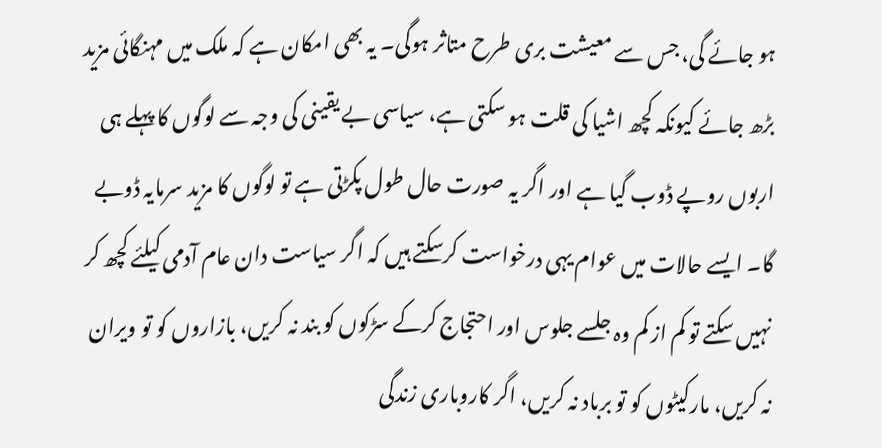ہو جائے گی، جس سے معیشت بری طرح متاثر ہوگی۔ یہ بھی امکان ہے کہ ملک میں مہنگائی مزید بڑھ جائے کیونکہ کچھ اشیا کی قلت ہو سکتی ہے، سیاسی بے یقینی کی وجہ سے لوگوں کا پہلے ہی اربوں روپے ڈوب گیا ہے اور اگر یہ صورت حال طول پکڑتی ہے تو لوگوں کا مزید سرمایہ ڈوبے گا۔ ایسے حالات میں عوام یہی درخواست کرسکتے ہیں کہ اگر سیاست دان عام آدمی کیلئے کچھ کر نہیں سکتے تو کم از کم وہ جلسے جلوس اور احتجاج کرکے سڑکوں کو بند نہ کریں، بازاروں کو تو ویران نہ کریں، مارکیٹوں کو تو برباد نہ کریں، اگر کاروباری زندگی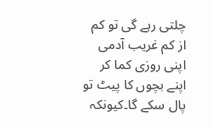چلتی رہے گی تو کم از کم غریب آدمی اپنی روزی کما کر اپنے بچوں کا پیٹ تو پال سکے گا۔کیونکہ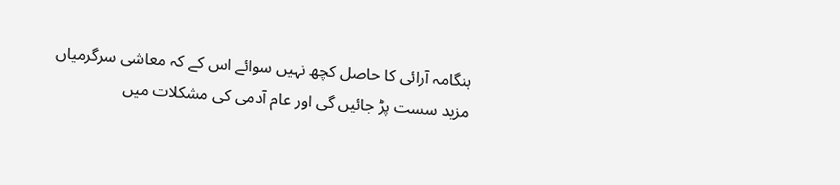ہنگامہ آرائی کا حاصل کچھ نہیں سوائے اس کے کہ معاشی سرگرمیاں مزید سست پڑ جائیں گی اور عام آدمی کی مشکلات میں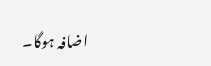اضافہ ہوگا۔